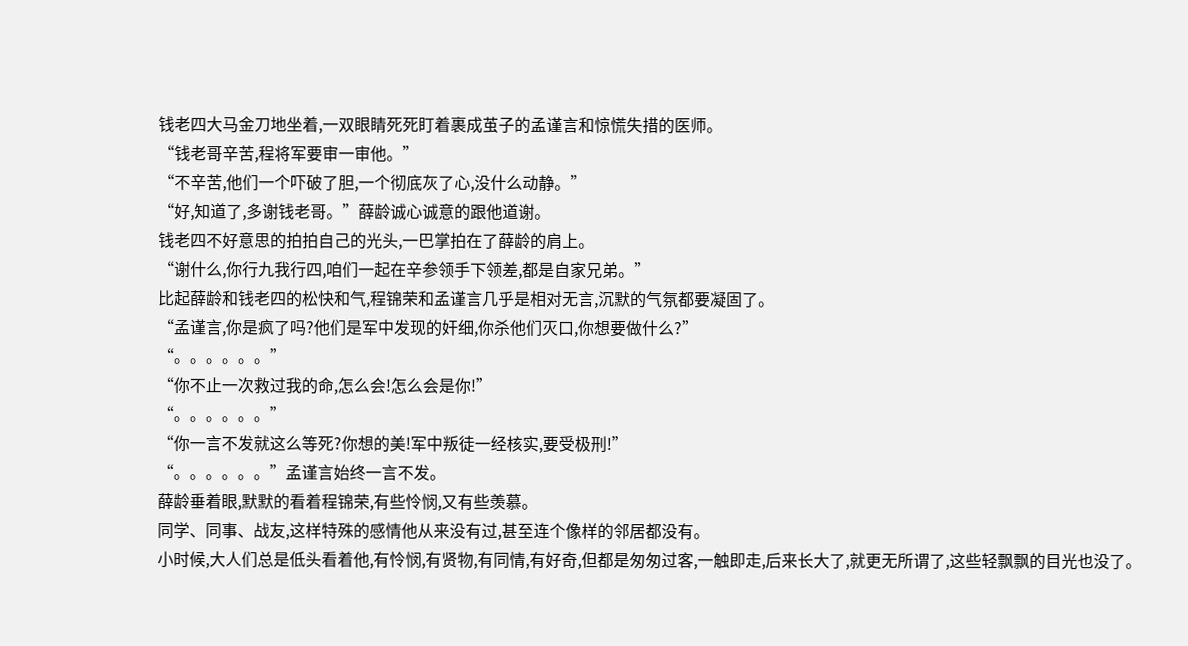钱老四大马金刀地坐着,一双眼睛死死盯着裹成茧子的孟谨言和惊慌失措的医师。
“钱老哥辛苦,程将军要审一审他。”
“不辛苦,他们一个吓破了胆,一个彻底灰了心,没什么动静。”
“好,知道了,多谢钱老哥。”薛龄诚心诚意的跟他道谢。
钱老四不好意思的拍拍自己的光头,一巴掌拍在了薛龄的肩上。
“谢什么,你行九我行四,咱们一起在辛参领手下领差,都是自家兄弟。”
比起薛龄和钱老四的松快和气,程锦荣和孟谨言几乎是相对无言,沉默的气氛都要凝固了。
“孟谨言,你是疯了吗?他们是军中发现的奸细,你杀他们灭口,你想要做什么?”
“。。。。。。”
“你不止一次救过我的命,怎么会!怎么会是你!”
“。。。。。。”
“你一言不发就这么等死?你想的美!军中叛徒一经核实,要受极刑!”
“。。。。。。”孟谨言始终一言不发。
薛龄垂着眼,默默的看着程锦荣,有些怜悯,又有些羡慕。
同学、同事、战友,这样特殊的感情他从来没有过,甚至连个像样的邻居都没有。
小时候,大人们总是低头看着他,有怜悯,有贤物,有同情,有好奇,但都是匆匆过客,一触即走,后来长大了,就更无所谓了,这些轻飘飘的目光也没了。